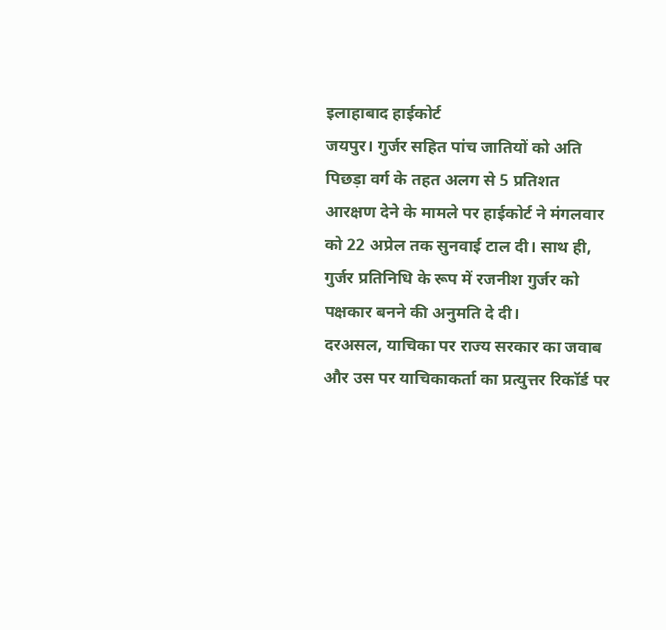इलाहाबाद हाईकोर्ट
जयपुर। गुर्जर सहित पांच जातियों को अति पिछड़ा वर्ग के तहत अलग से 5 प्रतिशत आरक्षण देने के मामले पर हाईकोर्ट ने मंगलवार को 22 अप्रेल तक सुनवाई टाल दी। साथ ही, गुर्जर प्रतिनिधि के रूप में रजनीश गुर्जर को पक्षकार बनने की अनुमति दे दी।
दरअसल, याचिका पर राज्य सरकार का जवाब और उस पर याचिकाकर्ता का प्रत्युत्तर रिकॉर्ड पर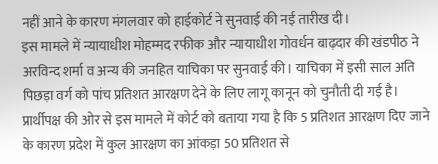नहीं आने के कारण मंगलवार को हाईकोर्ट ने सुनवाई की नई तारीख दी।
इस मामले में न्यायाधीश मोहम्मद रफीक और न्यायाधीश गोवर्धन बाढ़दार की खंडपीठ ने अरविन्द शर्मा व अन्य की जनहित याचिका पर सुनवाई की। याचिका में इसी साल अति पिछड़ा वर्ग को पांच प्रतिशत आरक्षण देने के लिए लागू कानून को चुनौती दी गई है।
प्रार्थीपक्ष की ओर से इस मामले में कोर्ट को बताया गया है कि 5 प्रतिशत आरक्षण दिए जाने के कारण प्रदेश में कुल आरक्षण का आंकड़ा 50 प्रतिशत से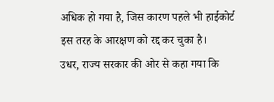अधिक हो गया है, जिस कारण पहले भी हाईकोर्ट इस तरह के आरक्षण को रद्द कर चुका है।
उधर, राज्य सरकार की ओर से कहा गया कि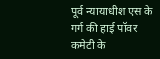पूर्व न्यायाधीश एस के गर्ग की हाई पॉवर कमेटी के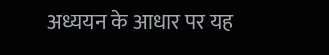अध्ययन के आधार पर यह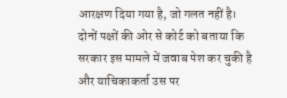आरक्षण दिया गया है, जो गलत नहीं है।
दोनों पक्षों की ओर से कोर्ट को बताया कि सरकार इस मामले में जवाब पेश कर चुकी है और याचिकाकर्ता उस पर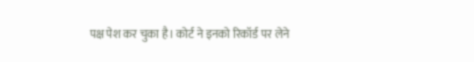पक्ष पेश कर चुका है। कोर्ट ने इनको रिकॉर्ड पर लेने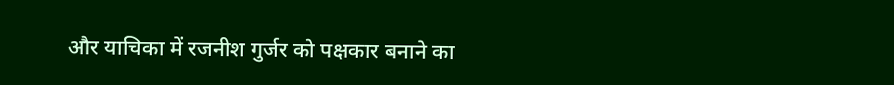और याचिका में रजनीश गुर्जर को पक्षकार बनाने का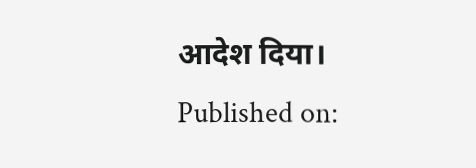आदेश दिया।
Published on: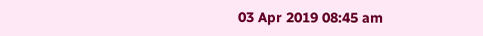03 Apr 2019 08:45 am